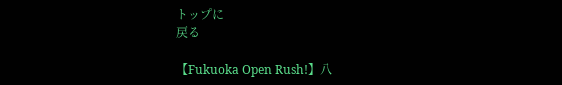トップに
戻る

【Fukuoka Open Rush!】八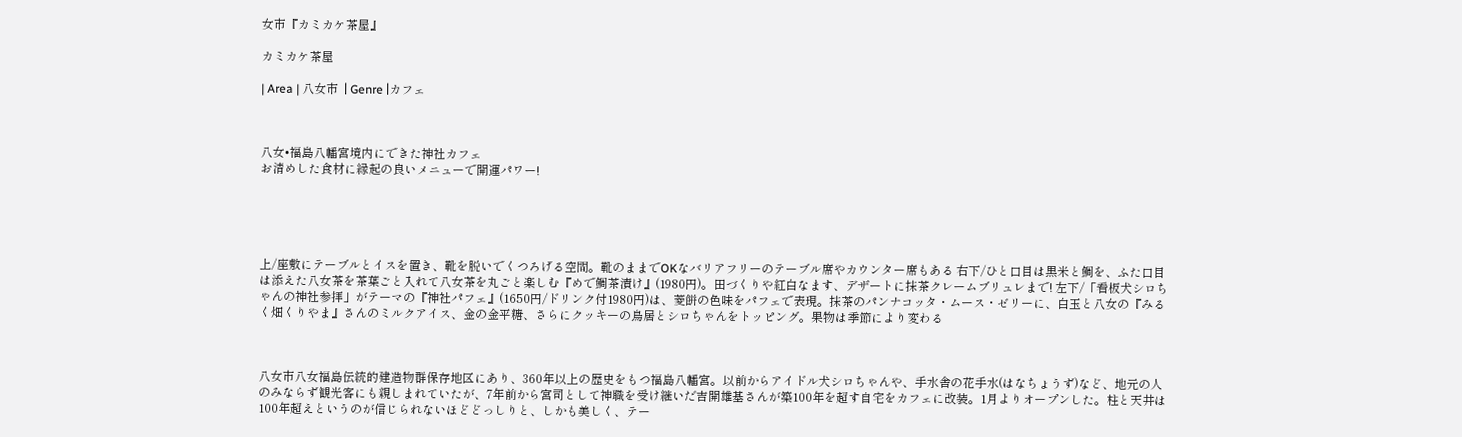女市『カミカケ茶屋』

カミカケ茶屋

| Area | 八女市  | Genre |カフェ



八女•福島八幡宮境内にできた神社カフェ
お清めした食材に縁起の良いメニューで開運パワー!





上/座敷にテーブルとイスを置き、靴を脱いでくつろげる空間。靴のままでOKなバリアフリーのテーブル席やカウンター席もある 右下/ひと口目は黒米と鯛を、ふた口目は添えた八女茶を茶葉ごと入れて八女茶を丸ごと楽しむ『めで鯛茶漬け』(1980円)。田づくりや紅白なます、デザートに抹茶クレームブリュレまで! 左下/「看板犬シロちゃんの神社参拝」がテーマの『神社パフェ』(1650円/ドリンク付1980円)は、菱餅の色味をパフェで表現。抹茶のパンナコッタ・ムース・ゼリーに、白玉と八女の『みるく畑くりやま』さんのミルクアイス、金の金平糖、さらにクッキーの鳥居とシロちゃんをトッピング。果物は季節により変わる



八女市八女福島伝統的建造物群保存地区にあり、360年以上の歴史をもつ福島八幡宮。以前からアイドル犬シロちゃんや、手水舎の花手水(はなちょうず)など、地元の人のみならず観光客にも親しまれていたが、7年前から宮司として神職を受け継いだ吉開雄基さんが築100年を超す自宅をカフェに改装。1月よりオープンした。柱と天井は100年超えというのが信じられないほどどっしりと、しかも美しく、テー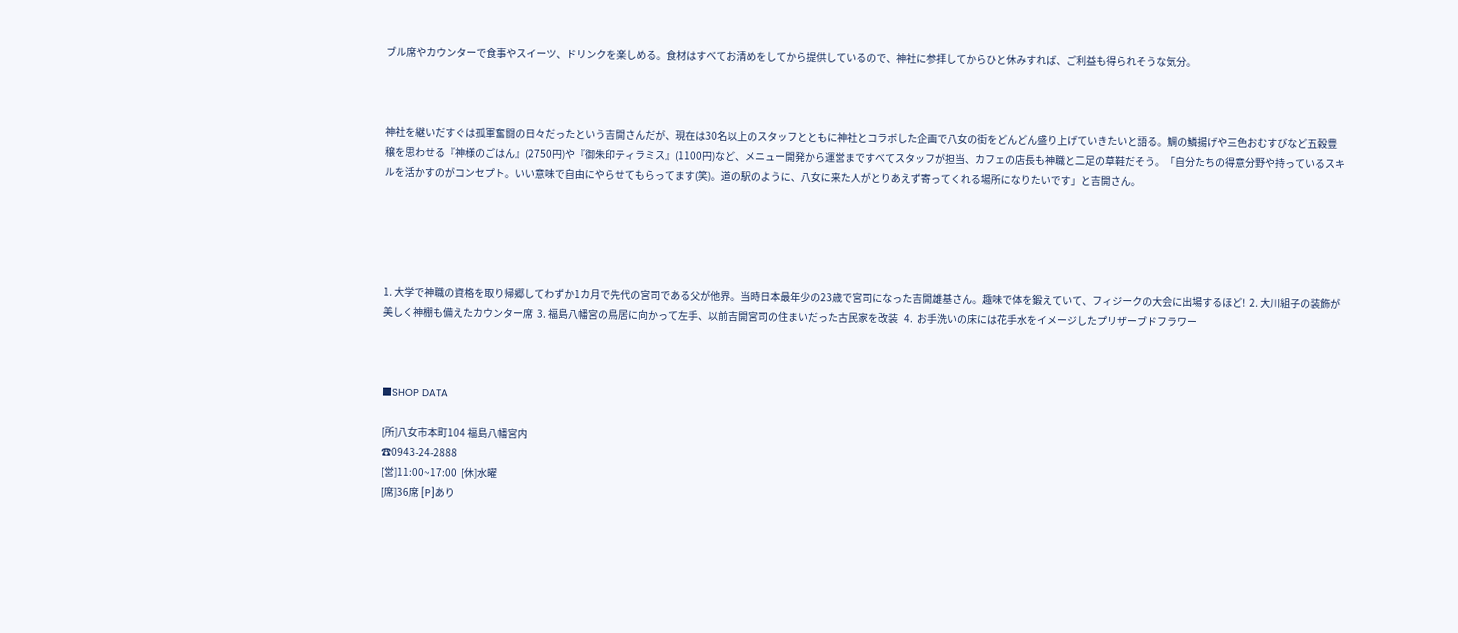ブル席やカウンターで食事やスイーツ、ドリンクを楽しめる。食材はすべてお清めをしてから提供しているので、神社に参拝してからひと休みすれば、ご利益も得られそうな気分。



神社を継いだすぐは孤軍奮闘の日々だったという吉開さんだが、現在は30名以上のスタッフとともに神社とコラボした企画で八女の街をどんどん盛り上げていきたいと語る。鯛の鱗揚げや三色おむすびなど五穀豊穣を思わせる『神様のごはん』(2750円)や『御朱印ティラミス』(1100円)など、メニュー開発から運営まですべてスタッフが担当、カフェの店長も神職と二足の草鞋だそう。「自分たちの得意分野や持っているスキルを活かすのがコンセプト。いい意味で自由にやらせてもらってます(笑)。道の駅のように、八女に来た人がとりあえず寄ってくれる場所になりたいです」と吉開さん。





1. 大学で神職の資格を取り帰郷してわずか1カ月で先代の宮司である父が他界。当時日本最年少の23歳で宮司になった吉開雄基さん。趣味で体を鍛えていて、フィジークの大会に出場するほど!  2. 大川組子の装飾が美しく神棚も備えたカウンター席  3. 福島八幡宮の鳥居に向かって左手、以前吉開宮司の住まいだった古民家を改装   4.  お手洗いの床には花手水をイメージしたプリザーブドフラワー



■SHOP DATA

[所]八女市本町104 福島八幡宮内
☎0943-24-2888
[営]11:00~17:00  [休]水曜
[席]36席 [P]あり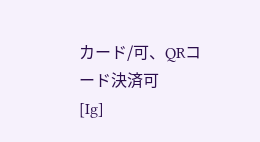カード/可、QRコード決済可
[Ig]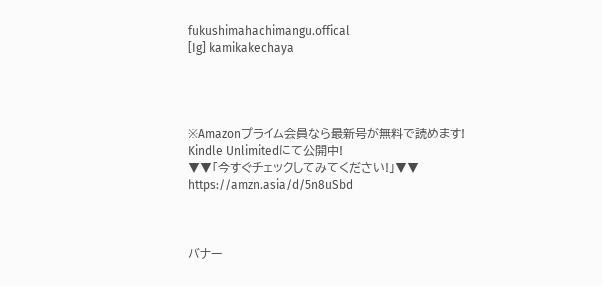fukushimahachimangu.offical
[Ig] kamikakechaya




※Amazonプライム会員なら最新号が無料で読めます!
Kindle Unlimitedにて公開中!
▼▼「今すぐチェックしてみてください!」▼▼
https://amzn.asia/d/5n8uSbd



バナー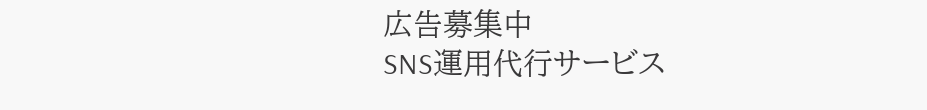広告募集中
SNS運用代行サービス